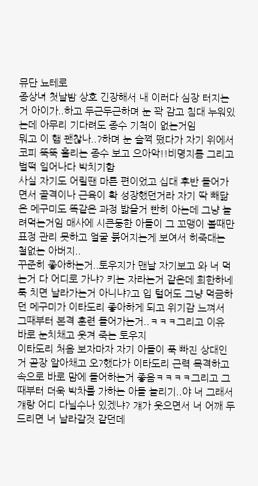뮤단 뇨테로
종상녀 첫날밤 상호 긴장해서 내 이러다 심장 터지는거 아이가..하고 두근두근하며 눈 꽉 감고 침대 누워있는데 아무리 기다려도 종수 기척이 없는거임
뭐고 이 햄 괜찮나..?하며 눈 슬쩍 떴다가 자기 위에서 코피 뚝뚝 흘리는 종수 보고 으아악!!비명지름 그리고 벌떡 일어나다 박치기함
사실 자기도 어릴땐 마른 편이었고 십대 후반 들어가면서 골격이나 근육이 확 성장했던거라 자기 딱 빼닮은 메구미도 똑같은 과정 밟을거 빤히 아는데 그냥 놀려먹는거임 매사에 시큰둥한 아들이 그 꼬맹이 볼때만 표정 관리 못하고 얼굴 붉어지는게 보여서 히죽대는 철없는 아버지..
꾸준히 좋아하는거..토우지가 맨날 자기보고 와 너 먹는거 다 어디로 가냐? 키는 자라는거 같은데 희한하네 툭 치면 날라가는거 아니냐?고 입 털어도 그냥 먹금하던 메구미가 이타도리 좋아하게 되고 위기감 느껴서 그때부터 본격 훈련 들어가는거..ㅋㅋㅋ그리고 이유 바로 눈치채고 웃겨 죽는 토우지
이타도리 처음 보자마자 자기 아들이 푹 빠진 상대인거 곧장 알아채고 오?했다가 이타도리 근력 목격하고 속으로 바로 맘에 들어하는거 좋음ㅋㅋㅋㅋ그리고 그때부터 더욱 박차를 가하는 아들 놀리기..야 너 그래서 걔랑 어디 다닐수나 있겠냐? 걔가 웃으면서 너 어깨 두드리면 너 날라갈것 같던데